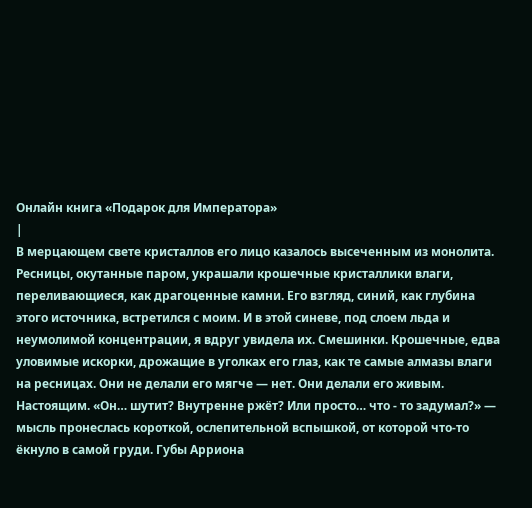Онлайн книга «Подарок для Императора»
|
В мерцающем свете кристаллов его лицо казалось высеченным из монолита. Ресницы, окутанные паром, украшали крошечные кристаллики влаги, переливающиеся, как драгоценные камни. Его взгляд, синий, как глубина этого источника, встретился с моим. И в этой синеве, под слоем льда и неумолимой концентрации, я вдруг увидела их. Смешинки. Крошечные, едва уловимые искорки, дрожащие в уголках его глаз, как те самые алмазы влаги на ресницах. Они не делали его мягче — нет. Они делали его живым. Настоящим. «Он… шутит? Внутренне ржёт? Или просто… что - то задумал?» — мысль пронеслась короткой, ослепительной вспышкой, от которой что-то ёкнуло в самой груди. Губы Арриона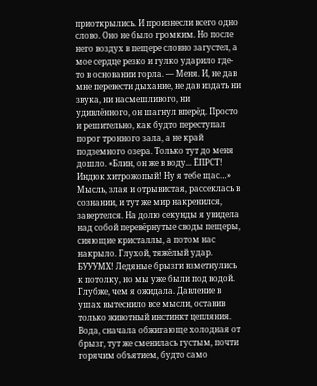приоткрылись. И произнесли всего одно слово. Оно не было громким. Но после него воздух в пещере словно загустел, а мое сердце резко и гулко ударило где-то в основании горла. — Меня. И, не дав мне перевести дыхание, не дав издать ни звука, ни насмешливого, ни удивлённого, он шагнул вперёд. Просто и решительно, как будто переступал порог тронного зала, а не край подземного озера. Только тут до меня дошло. «Блин, он же в воду... ЁПРСТ! Индюк хитрожопый! Ну я тебе щас…» Мысль, злая и отрывистая, рассеклась в сознании, и тут же мир накренился, завертелся. На долю секунды я увидела над собой перевёрнутые своды пещеры, сияющие кристаллы, а потом нас накрыло. Глухой, тяжёлый удар. БУУУМХ! Ледяные брызги взметнулись к потолку, но мы уже были под водой. Глубже, чем я ожидала. Давление в ушах вытеснило все мысли, оставив только животный инстинкт цепляния. Вода, сначала обжигающе холодная от брызг, тут же сменилась густым, почти горячим объятием, будто само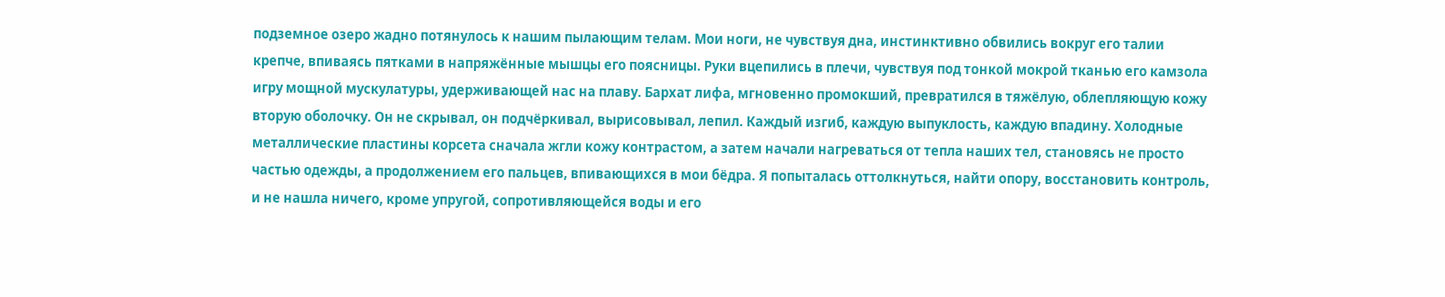подземное озеро жадно потянулось к нашим пылающим телам. Мои ноги, не чувствуя дна, инстинктивно обвились вокруг его талии крепче, впиваясь пятками в напряжённые мышцы его поясницы. Руки вцепились в плечи, чувствуя под тонкой мокрой тканью его камзола игру мощной мускулатуры, удерживающей нас на плаву. Бархат лифа, мгновенно промокший, превратился в тяжёлую, облепляющую кожу вторую оболочку. Он не скрывал, он подчёркивал, вырисовывал, лепил. Каждый изгиб, каждую выпуклость, каждую впадину. Холодные металлические пластины корсета сначала жгли кожу контрастом, а затем начали нагреваться от тепла наших тел, становясь не просто частью одежды, а продолжением его пальцев, впивающихся в мои бёдра. Я попыталась оттолкнуться, найти опору, восстановить контроль, и не нашла ничего, кроме упругой, сопротивляющейся воды и его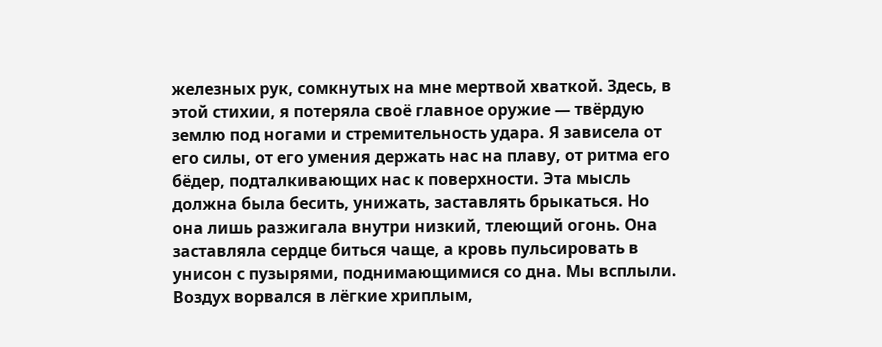железных рук, сомкнутых на мне мертвой хваткой. Здесь, в этой стихии, я потеряла своё главное оружие — твёрдую землю под ногами и стремительность удара. Я зависела от его силы, от его умения держать нас на плаву, от ритма его бёдер, подталкивающих нас к поверхности. Эта мысль должна была бесить, унижать, заставлять брыкаться. Но она лишь разжигала внутри низкий, тлеющий огонь. Она заставляла сердце биться чаще, а кровь пульсировать в унисон с пузырями, поднимающимися со дна. Мы всплыли. Воздух ворвался в лёгкие хриплым,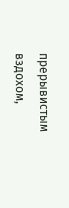прерывистым вздохом,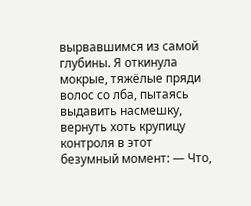вырвавшимся из самой глубины. Я откинула мокрые, тяжёлые пряди волос со лба, пытаясь выдавить насмешку, вернуть хоть крупицу контроля в этот безумный момент: — Что,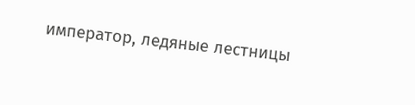император, ледяные лестницы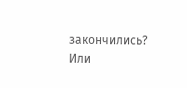закончились? Или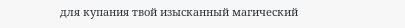для купания твой изысканный магический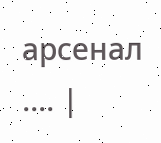арсенал .... |